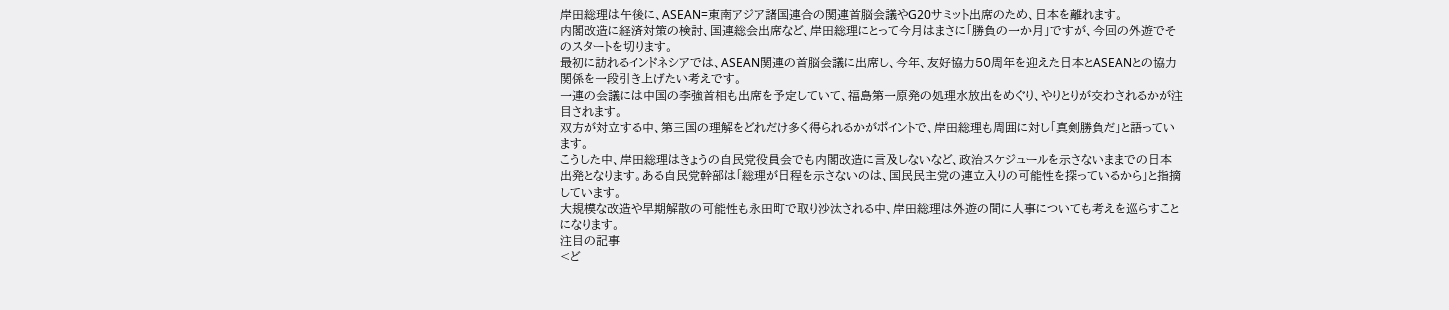岸田総理は午後に、ASEAN=東南アジア諸国連合の関連首脳会議やG20サミット出席のため、日本を離れます。
内閣改造に経済対策の検討、国連総会出席など、岸田総理にとって今月はまさに「勝負の一か月」ですが、今回の外遊でそのスタートを切ります。
最初に訪れるインドネシアでは、ASEAN関連の首脳会議に出席し、今年、友好協力50周年を迎えた日本とASEANとの協力関係を一段引き上げたい考えです。
一連の会議には中国の李強首相も出席を予定していて、福島第一原発の処理水放出をめぐり、やりとりが交わされるかが注目されます。
双方が対立する中、第三国の理解をどれだけ多く得られるかがポイントで、岸田総理も周囲に対し「真剣勝負だ」と語っています。
こうした中、岸田総理はきょうの自民党役員会でも内閣改造に言及しないなど、政治スケジュールを示さないままでの日本出発となります。ある自民党幹部は「総理が日程を示さないのは、国民民主党の連立入りの可能性を探っているから」と指摘しています。
大規模な改造や早期解散の可能性も永田町で取り沙汰される中、岸田総理は外遊の間に人事についても考えを巡らすことになります。
注目の記事
<ど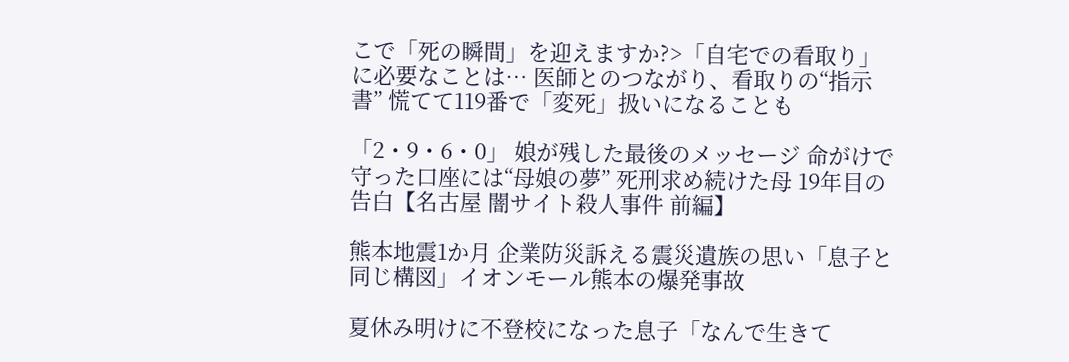こで「死の瞬間」を迎えますか?>「自宅での看取り」に必要なことは… 医師とのつながり、看取りの“指示書” 慌てて119番で「変死」扱いになることも

「2・9・6・0」 娘が残した最後のメッセージ 命がけで守った口座には“母娘の夢” 死刑求め続けた母 19年目の告白【名古屋 闇サイト殺人事件 前編】

熊本地震1か月 企業防災訴える震災遺族の思い「息子と同じ構図」イオンモール熊本の爆発事故

夏休み明けに不登校になった息子「なんで生きて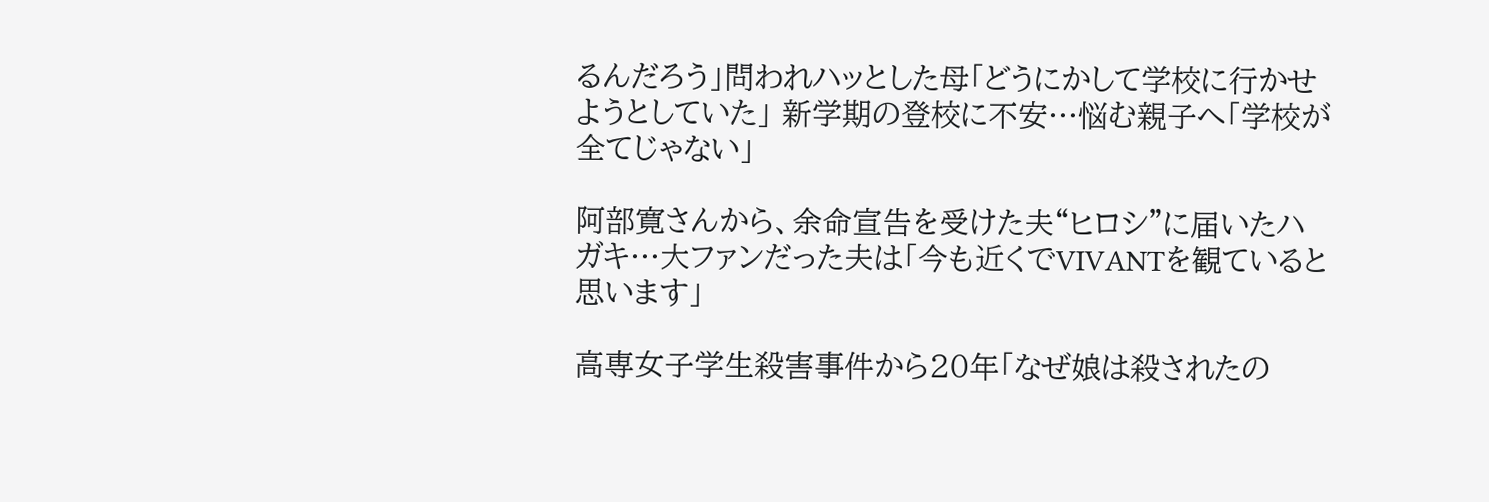るんだろう」問われハッとした母「どうにかして学校に行かせようとしていた」 新学期の登校に不安…悩む親子へ「学校が全てじゃない」

阿部寛さんから、余命宣告を受けた夫“ヒロシ”に届いたハガキ…大ファンだった夫は「今も近くでVIVANTを観ていると思います」

高専女子学生殺害事件から20年「なぜ娘は殺されたの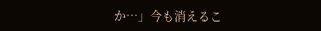か…」今も消えるこ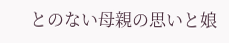とのない母親の思いと娘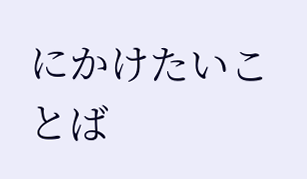にかけたいことば